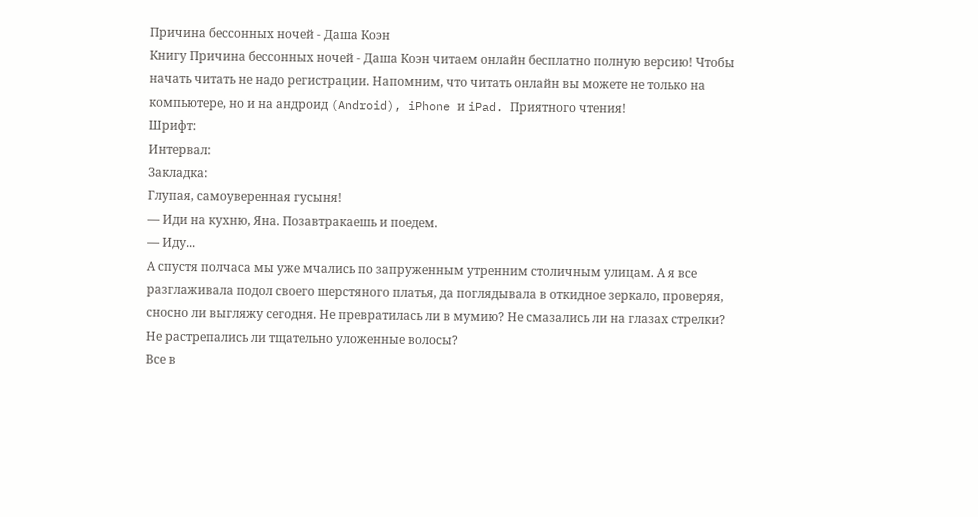Причина бессонных ночей - Даша Коэн
Книгу Причина бессонных ночей - Даша Коэн читаем онлайн бесплатно полную версию! Чтобы начать читать не надо регистрации. Напомним, что читать онлайн вы можете не только на компьютере, но и на андроид (Android), iPhone и iPad. Приятного чтения!
Шрифт:
Интервал:
Закладка:
Глупая, самоуверенная гусыня!
— Иди на кухню, Яна. Позавтракаешь и поедем.
— Иду...
А спустя полчаса мы уже мчались по запруженным утренним столичным улицам. А я все разглаживала подол своего шерстяного платья, да поглядывала в откидное зеркало, проверяя, сносно ли выгляжу сегодня. Не превратилась ли в мумию? Не смазались ли на глазах стрелки? Не растрепались ли тщательно уложенные волосы?
Все в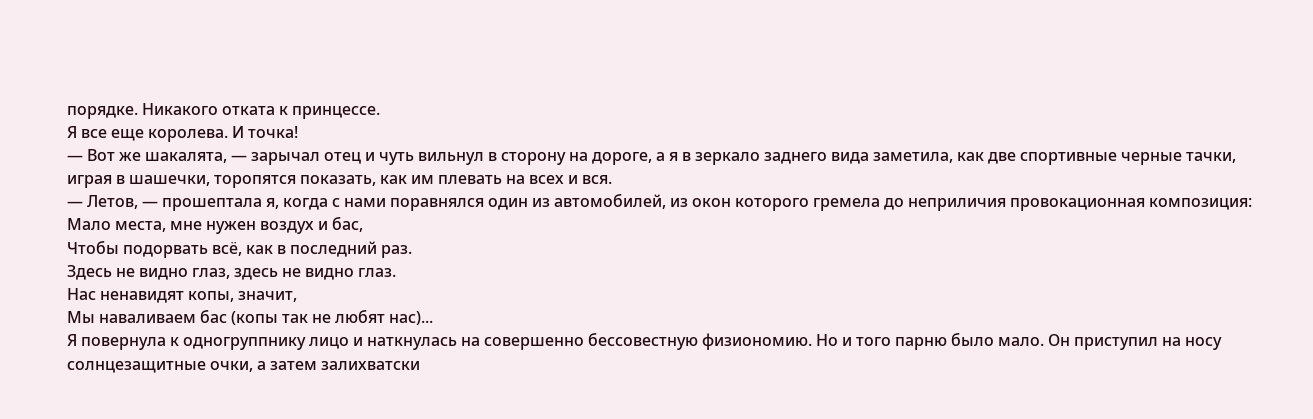порядке. Никакого отката к принцессе.
Я все еще королева. И точка!
— Вот же шакалята, — зарычал отец и чуть вильнул в сторону на дороге, а я в зеркало заднего вида заметила, как две спортивные черные тачки, играя в шашечки, торопятся показать, как им плевать на всех и вся.
— Летов, — прошептала я, когда с нами поравнялся один из автомобилей, из окон которого гремела до неприличия провокационная композиция:
Мало места, мне нужен воздух и бас,
Чтобы подорвать всё, как в последний раз.
Здесь не видно глаз, здесь не видно глаз.
Нас ненавидят копы, значит,
Мы наваливаем бас (копы так не любят нас)...
Я повернула к одногруппнику лицо и наткнулась на совершенно бессовестную физиономию. Но и того парню было мало. Он приступил на носу солнцезащитные очки, а затем залихватски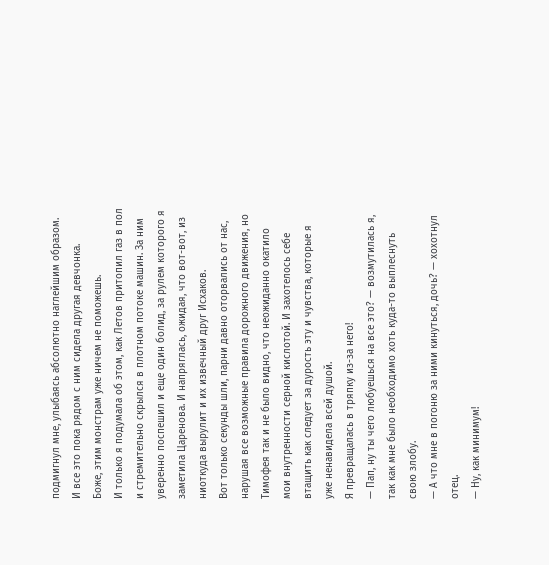подмигнул мне, улыбаясь абсолютно наглейшим образом.
И все это пока рядом с ним сидела другая девчонка.
Боже, этим монстрам уже ничем не поможешь.
И только я подумала об этом, как Летов притопил газ в пол и стремительно скрылся в плотном потоке машин. За ним уверенно поспешил и еще один болид, за рулем которого я заметила Царенова. И напряглась, ожидая, что вот-вот, из ниоткуда вырулит и их извечный друг Исхаков.
Вот только секунды шли, парни давно оторвались от нас, нарушая все возможные правила дорожного движения, но Тимофея так и не было видно, что неожиданно окатило мои внутренности серной кислотой. И захотелось себе втащить как следует за дурость эту и чувства, которые я уже ненавидела всей душой.
Я превращалась в тряпку из-за него!
— Пап, ну ты чего любуешься на все это? — возмутилась я, так как мне было необходимо хоть куда-то выплеснуть свою злобу.
— А что мне в погоню за ними кинуться, дочь? — хохотнул отец.
— Ну, как минимум!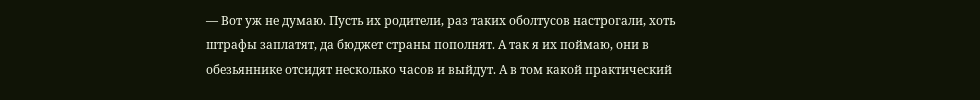— Вот уж не думаю. Пусть их родители, раз таких оболтусов настрогали, хоть штрафы заплатят, да бюджет страны пополнят. А так я их поймаю, они в обезьяннике отсидят несколько часов и выйдут. А в том какой практический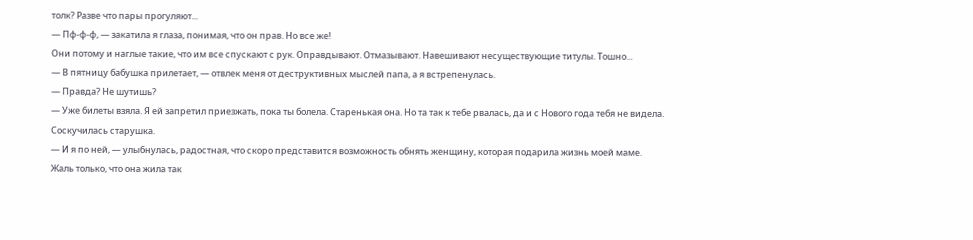толк? Разве что пары прогуляют...
— Пф-ф-ф, — закатила я глаза, понимая, что он прав. Но все же!
Они потому и наглые такие, что им все спускают с рук. Оправдывают. Отмазывают. Навешивают несуществующие титулы. Тошно...
— В пятницу бабушка прилетает, — отвлек меня от деструктивных мыслей папа, а я встрепенулась.
— Правда? Не шутишь?
— Уже билеты взяла. Я ей запретил приезжать, пока ты болела. Старенькая она. Но та так к тебе рвалась, да и с Нового года тебя не видела. Соскучилась старушка.
— И я по ней, — улыбнулась, радостная, что скоро представится возможность обнять женщину, которая подарила жизнь моей маме. Жаль только, что она жила так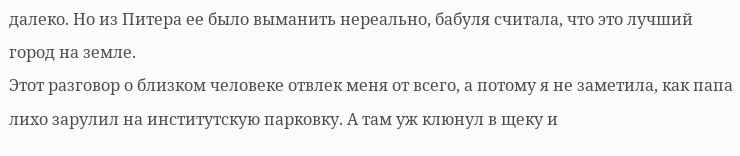далеко. Но из Питера ее было выманить нереально, бабуля считала, что это лучший город на земле.
Этот разговор о близком человеке отвлек меня от всего, а потому я не заметила, как папа лихо зарулил на институтскую парковку. А там уж клюнул в щеку и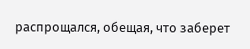распрощался, обещая, что заберет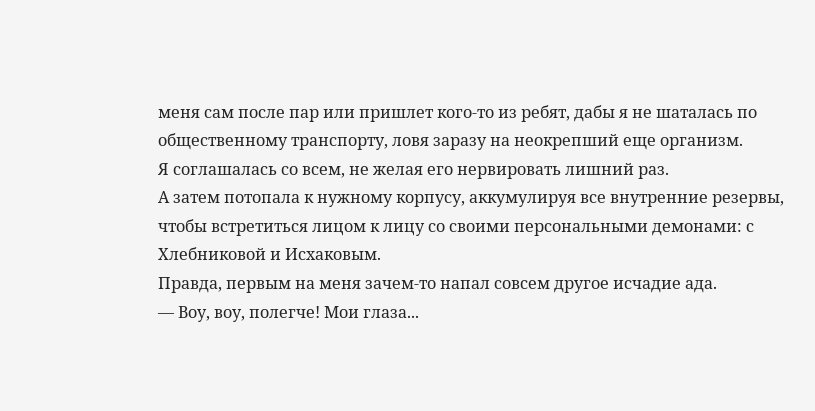меня сам после пар или пришлет кого-то из ребят, дабы я не шаталась по общественному транспорту, ловя заразу на неокрепший еще организм.
Я соглашалась со всем, не желая его нервировать лишний раз.
А затем потопала к нужному корпусу, аккумулируя все внутренние резервы, чтобы встретиться лицом к лицу со своими персональными демонами: с Хлебниковой и Исхаковым.
Правда, первым на меня зачем-то напал совсем другое исчадие ада.
— Воу, воу, полегче! Мои глаза...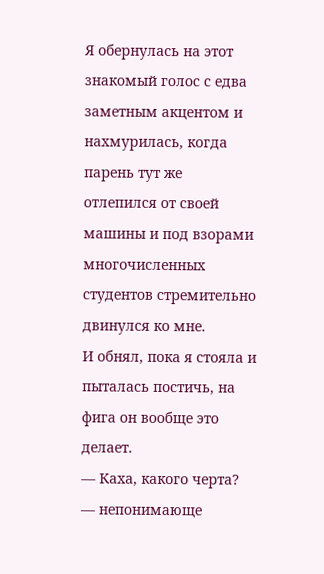Я обернулась на этот знакомый голос с едва заметным акцентом и нахмурилась, когда парень тут же отлепился от своей машины и под взорами многочисленных студентов стремительно двинулся ко мне.
И обнял, пока я стояла и пыталась постичь, на фига он вообще это делает.
— Каха, какого черта? — непонимающе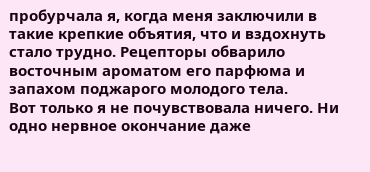пробурчала я, когда меня заключили в такие крепкие объятия, что и вздохнуть стало трудно. Рецепторы обварило восточным ароматом его парфюма и запахом поджарого молодого тела.
Вот только я не почувствовала ничего. Ни одно нервное окончание даже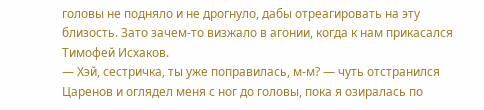головы не подняло и не дрогнуло, дабы отреагировать на эту близость. Зато зачем-то визжало в агонии, когда к нам прикасался Тимофей Исхаков.
— Хэй, сестричка, ты уже поправилась, м-м? — чуть отстранился Царенов и оглядел меня с ног до головы, пока я озиралась по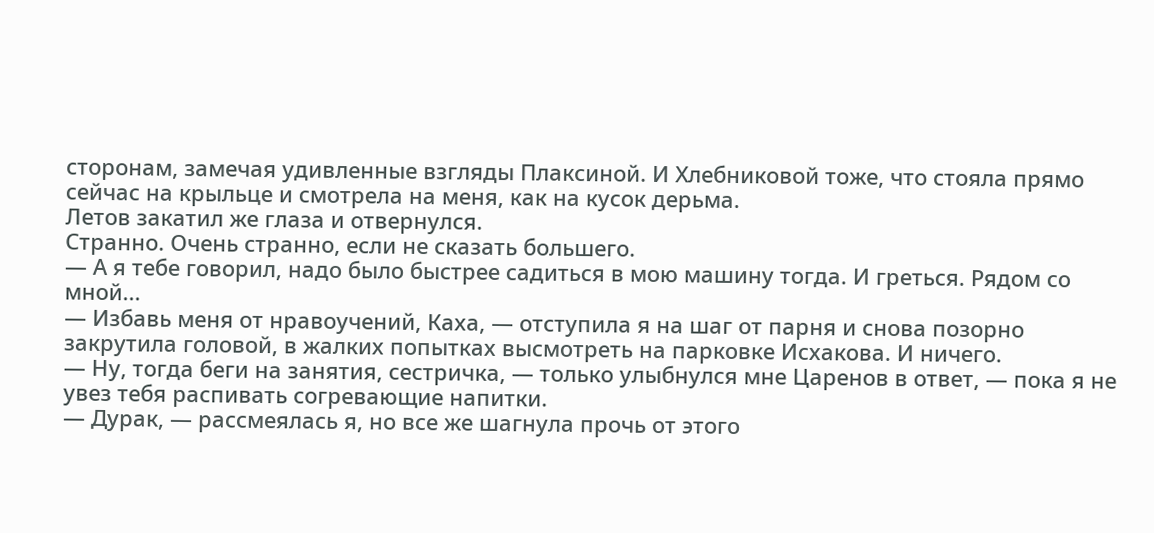сторонам, замечая удивленные взгляды Плаксиной. И Хлебниковой тоже, что стояла прямо сейчас на крыльце и смотрела на меня, как на кусок дерьма.
Летов закатил же глаза и отвернулся.
Странно. Очень странно, если не сказать большего.
— А я тебе говорил, надо было быстрее садиться в мою машину тогда. И греться. Рядом со мной...
— Избавь меня от нравоучений, Каха, — отступила я на шаг от парня и снова позорно закрутила головой, в жалких попытках высмотреть на парковке Исхакова. И ничего.
— Ну, тогда беги на занятия, сестричка, — только улыбнулся мне Царенов в ответ, — пока я не увез тебя распивать согревающие напитки.
— Дурак, — рассмеялась я, но все же шагнула прочь от этого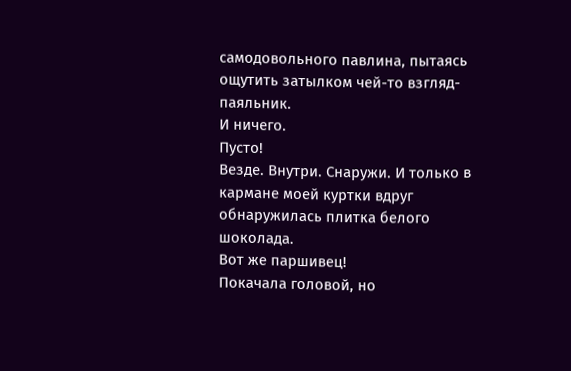самодовольного павлина, пытаясь ощутить затылком чей-то взгляд-паяльник.
И ничего.
Пусто!
Везде. Внутри. Снаружи. И только в кармане моей куртки вдруг обнаружилась плитка белого шоколада.
Вот же паршивец!
Покачала головой, но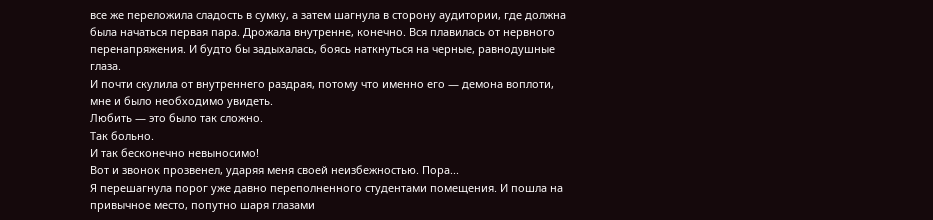все же переложила сладость в сумку, а затем шагнула в сторону аудитории, где должна была начаться первая пара. Дрожала внутренне, конечно. Вся плавилась от нервного перенапряжения. И будто бы задыхалась, боясь наткнуться на черные, равнодушные глаза.
И почти скулила от внутреннего раздрая, потому что именно его — демона воплоти, мне и было необходимо увидеть.
Любить — это было так сложно.
Так больно.
И так бесконечно невыносимо!
Вот и звонок прозвенел, ударяя меня своей неизбежностью. Пора...
Я перешагнула порог уже давно переполненного студентами помещения. И пошла на привычное место, попутно шаря глазами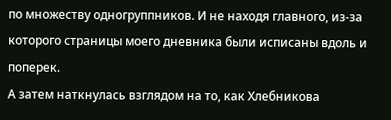по множеству одногруппников. И не находя главного, из-за которого страницы моего дневника были исписаны вдоль и поперек.
А затем наткнулась взглядом на то, как Хлебникова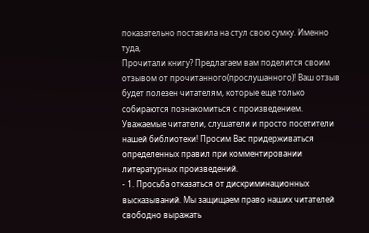показательно поставила на стул свою сумку. Именно туда,
Прочитали книгу? Предлагаем вам поделится своим отзывом от прочитанного(прослушанного)! Ваш отзыв будет полезен читателям, которые еще только собираются познакомиться с произведением.
Уважаемые читатели, слушатели и просто посетители нашей библиотеки! Просим Вас придерживаться определенных правил при комментировании литературных произведений.
- 1. Просьба отказаться от дискриминационных высказываний. Мы защищаем право наших читателей свободно выражать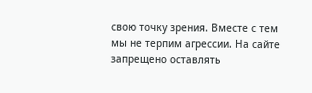свою точку зрения. Вместе с тем мы не терпим агрессии. На сайте запрещено оставлять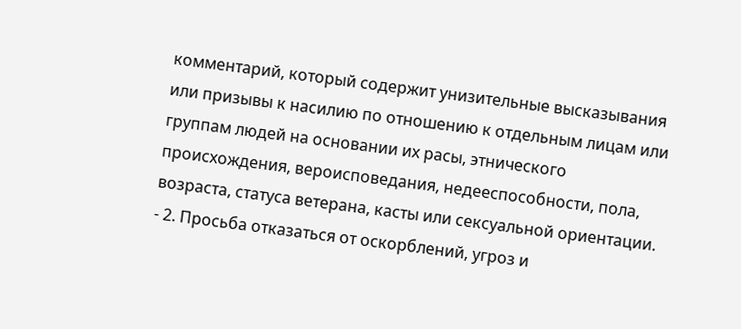комментарий, который содержит унизительные высказывания или призывы к насилию по отношению к отдельным лицам или группам людей на основании их расы, этнического происхождения, вероисповедания, недееспособности, пола, возраста, статуса ветерана, касты или сексуальной ориентации.
- 2. Просьба отказаться от оскорблений, угроз и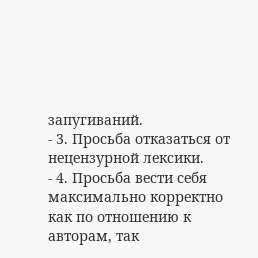запугиваний.
- 3. Просьба отказаться от нецензурной лексики.
- 4. Просьба вести себя максимально корректно как по отношению к авторам, так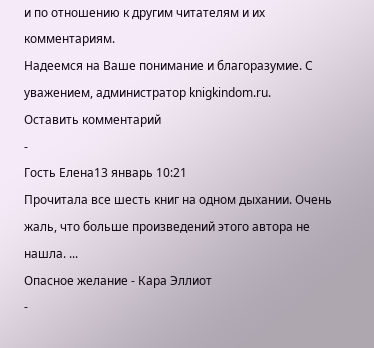и по отношению к другим читателям и их комментариям.
Надеемся на Ваше понимание и благоразумие. С уважением, администратор knigkindom.ru.
Оставить комментарий
-
Гость Елена13 январь 10:21
Прочитала все шесть книг на одном дыхании. Очень жаль, что больше произведений этого автора не нашла. ...
Опасное желание - Кара Эллиот
-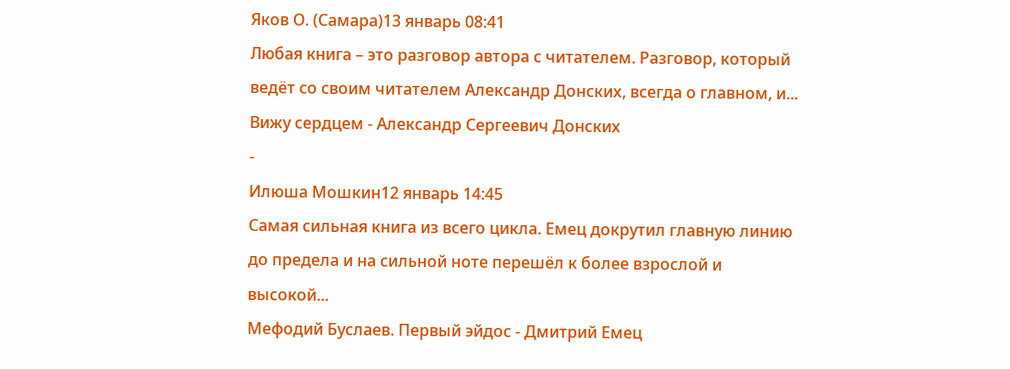Яков О. (Самара)13 январь 08:41
Любая книга – это разговор автора с читателем. Разговор, который ведёт со своим читателем Александр Донских, всегда о главном, и...
Вижу сердцем - Александр Сергеевич Донских
-
Илюша Мошкин12 январь 14:45
Самая сильная книга из всего цикла. Емец докрутил главную линию до предела и на сильной ноте перешёл к более взрослой и высокой...
Мефодий Буслаев. Первый эйдос - Дмитрий Емец